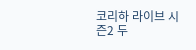코리하 라이브 시즌2 두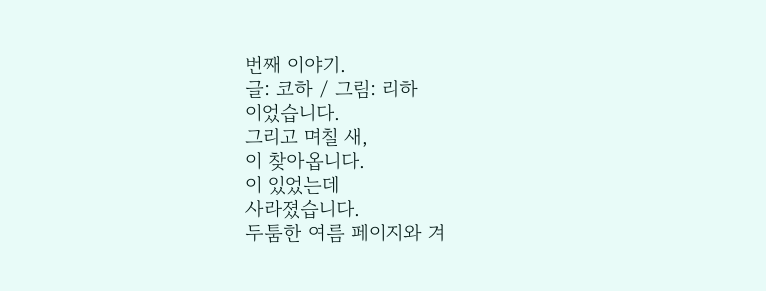번째 이야기.
글: 코하 / 그림: 리하
이었습니다.
그리고 며칠 새,
이 찾아옵니다.
이 있었는데
사라졌습니다.
두툼한 여름 페이지와 겨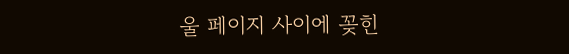울 페이지 사이에 꽂힌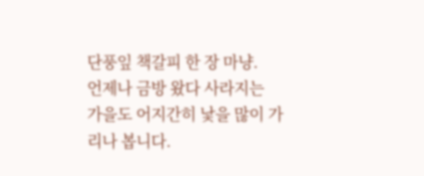단풍잎 책갈피 한 장 마냥.
언제나 금방 왔다 사라지는
가을도 어지간히 낯을 많이 가리나 봅니다.